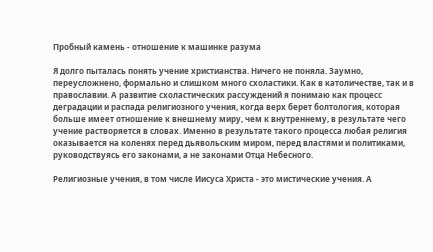Пробный камень - отношение к машинке разума

Я долго пыталась понять учение христианства. Ничего не поняла. Заумно, переусложнено, формально и слишком много схоластики. Как в католичестве, так и в православии. А развитие схоластических рассуждений я понимаю как процесс деградации и распада религиозного учения, когда верх берет болтология, которая больше имеет отношение к внешнему миру, чем к внутреннему, в результате чего учение растворяется в словах. Именно в результате такого процесса любая религия оказывается на коленях перед дьявольским миром, перед властями и политиками, руководствуясь его законами, а не законами Отца Небесного.

Религиозные учения, в том числе Иисуса Христа - это мистические учения. А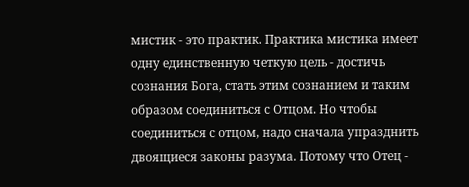мистик - это практик. Практика мистика имеет одну единственную четкую цель - достичь сознания Бога, стать этим сознанием и таким образом соединиться с Отцом. Но чтобы соединиться с отцом, надо сначала упразднить двоящиеся законы разума. Потому что Отец -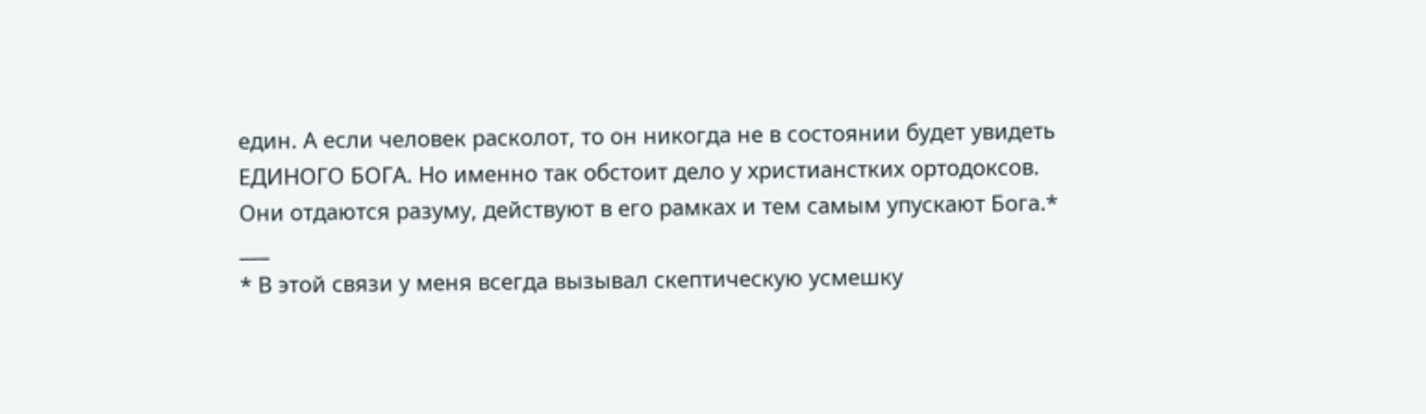един. А если человек расколот, то он никогда не в состоянии будет увидеть ЕДИНОГО БОГА. Но именно так обстоит дело у христианстких ортодоксов. Они отдаются разуму, действуют в его рамках и тем самым упускают Бога.*
___
* В этой связи у меня всегда вызывал скептическую усмешку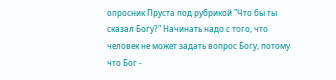опросник Пруста под рубрикой "Что бы ты сказал Богу?" Начинать надо с того, что человек не может задать вопрос Богу, потому что Бог -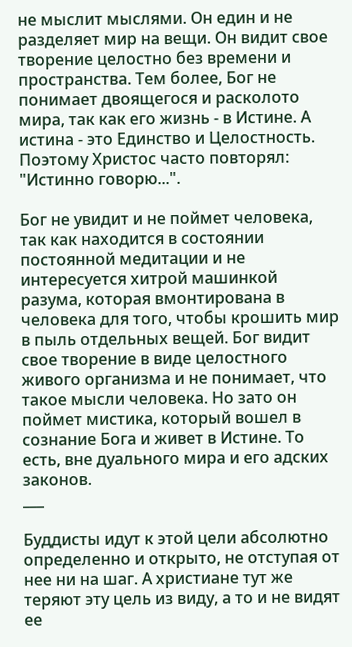не мыслит мыслями. Он един и не разделяет мир на вещи. Он видит свое творение целостно без времени и пространства. Тем более, Бог не понимает двоящегося и расколото мира, так как его жизнь - в Истине. А истина - это Единство и Целостность. Поэтому Христос часто повторял: "Истинно говорю...".

Бог не увидит и не поймет человека, так как находится в состоянии постоянной медитации и не интересуется хитрой машинкой разума, которая вмонтирована в человека для того, чтобы крошить мир в пыль отдельных вещей. Бог видит свое творение в виде целостного живого организма и не понимает, что такое мысли человека. Но зато он поймет мистика, который вошел в сознание Бога и живет в Истине. То есть, вне дуального мира и его адских законов.
___

Буддисты идут к этой цели абсолютно определенно и открыто, не отступая от нее ни на шаг. А христиане тут же теряют эту цель из виду, а то и не видят ее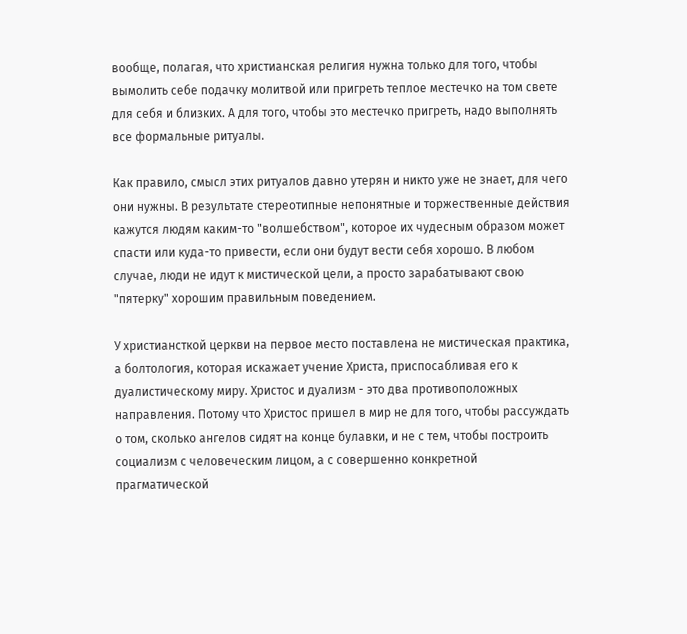вообще, полагая, что христианская религия нужна только для того, чтобы вымолить себе подачку молитвой или пригреть теплое местечко на том свете для себя и близких. А для того, чтобы это местечко пригреть, надо выполнять все формальные ритуалы.

Как правило, смысл этих ритуалов давно утерян и никто уже не знает, для чего они нужны. В результате стереотипные непонятные и торжественные действия кажутся людям каким-то "волшебством", которое их чудесным образом может спасти или куда-то привести, если они будут вести себя хорошо. В любом случае, люди не идут к мистической цели, а просто зарабатывают свою "пятерку" хорошим правильным поведением.

У христиансткой церкви на первое место поставлена не мистическая практика, а болтология, которая искажает учение Христа, приспосабливая его к дуалистическому миру. Христос и дуализм - это два противоположных направления. Потому что Христос пришел в мир не для того, чтобы рассуждать о том, сколько ангелов сидят на конце булавки, и не с тем, чтобы построить социализм с человеческим лицом, а с совершенно конкретной прагматической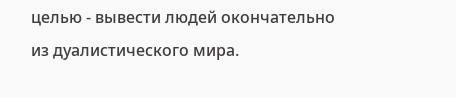целью - вывести людей окончательно из дуалистического мира.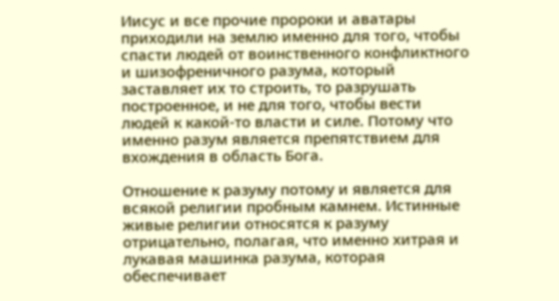Иисус и все прочие пророки и аватары приходили на землю именно для того, чтобы спасти людей от воинственного конфликтного и шизофреничного разума, который заставляет их то строить, то разрушать построенное, и не для того, чтобы вести людей к какой-то власти и силе. Потому что именно разум является препятствием для вхождения в область Бога.

Отношение к разуму потому и является для всякой религии пробным камнем. Истинные живые религии относятся к разуму отрицательно, полагая, что именно хитрая и лукавая машинка разума, которая обеспечивает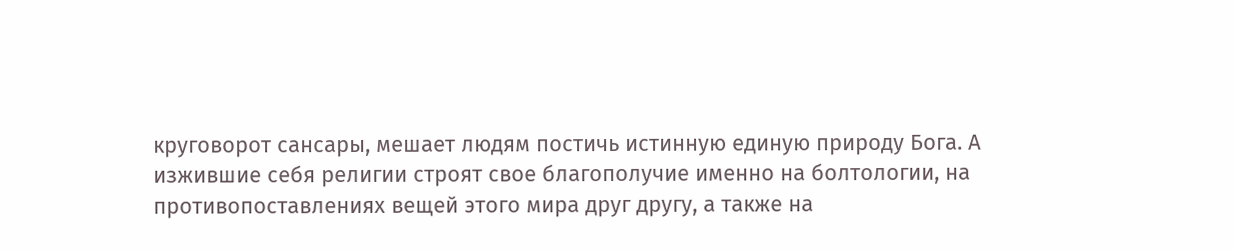круговорот сансары, мешает людям постичь истинную единую природу Бога. А изжившие себя религии строят свое благополучие именно на болтологии, на противопоставлениях вещей этого мира друг другу, а также на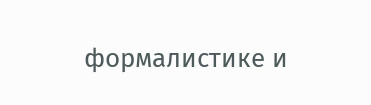формалистике и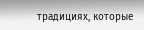традициях, которые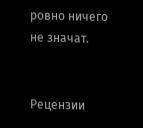ровно ничего не значат.


Рецензии